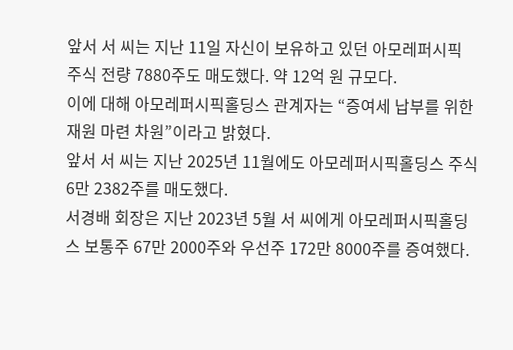앞서 서 씨는 지난 11일 자신이 보유하고 있던 아모레퍼시픽 주식 전량 7880주도 매도했다. 약 12억 원 규모다.
이에 대해 아모레퍼시픽홀딩스 관계자는 “증여세 납부를 위한 재원 마련 차원”이라고 밝혔다.
앞서 서 씨는 지난 2025년 11월에도 아모레퍼시픽홀딩스 주식 6만 2382주를 매도했다.
서경배 회장은 지난 2023년 5월 서 씨에게 아모레퍼시픽홀딩스 보통주 67만 2000주와 우선주 172만 8000주를 증여했다.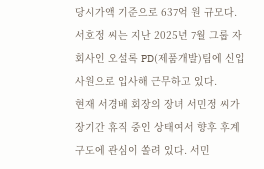당시가액 기준으로 637억 원 규모다.
서호정 씨는 지난 2025년 7월 그룹 자회사인 오설록 PD(제품개발)팀에 신입사원으로 입사해 근무하고 있다.
현재 서경배 회장의 장녀 서민정 씨가 장기간 휴직 중인 상태여서 향후 후계 구도에 관심이 쏠려 있다. 서민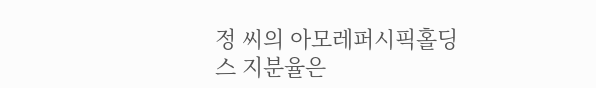정 씨의 아모레퍼시픽홀딩스 지분율은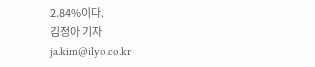2.84%이다.
김정아 기자 ja.kim@ilyo.co.kr